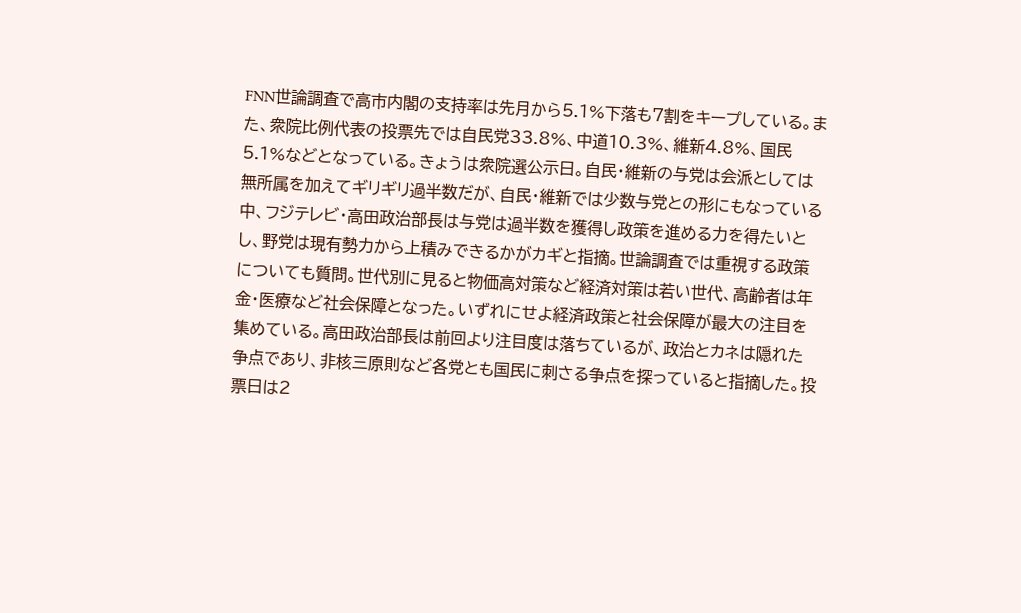FNN世論調査で高市内閣の支持率は先月から5.1%下落も7割をキープしている。また、衆院比例代表の投票先では自民党33.8%、中道10.3%、維新4.8%、国民5.1%などとなっている。きょうは衆院選公示日。自民・維新の与党は会派としては無所属を加えてギリギリ過半数だが、自民・維新では少数与党との形にもなっている中、フジテレビ・高田政治部長は与党は過半数を獲得し政策を進める力を得たいとし、野党は現有勢力から上積みできるかがカギと指摘。世論調査では重視する政策についても質問。世代別に見ると物価高対策など経済対策は若い世代、高齢者は年金・医療など社会保障となった。いずれにせよ経済政策と社会保障が最大の注目を集めている。高田政治部長は前回より注目度は落ちているが、政治とカネは隠れた争点であり、非核三原則など各党とも国民に刺さる争点を探っていると指摘した。投票日は2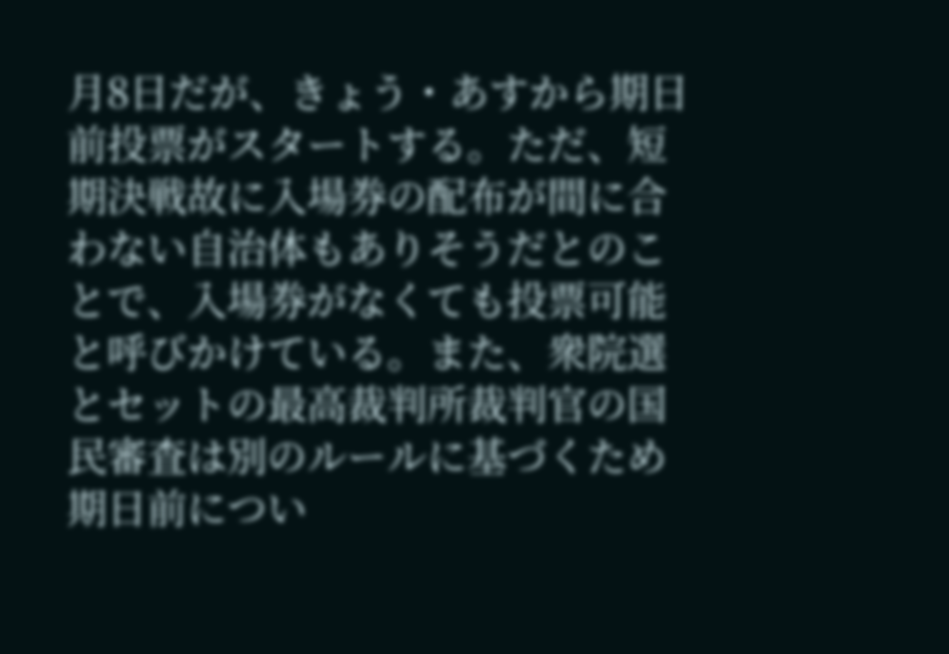月8日だが、きょう・あすから期日前投票がスタートする。ただ、短期決戦故に入場券の配布が間に合わない自治体もありそうだとのことで、入場券がなくても投票可能と呼びかけている。また、衆院選とセットの最高裁判所裁判官の国民審査は別のルールに基づくため期日前につい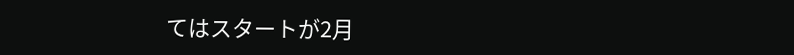てはスタートが2月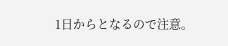1日からとなるので注意。